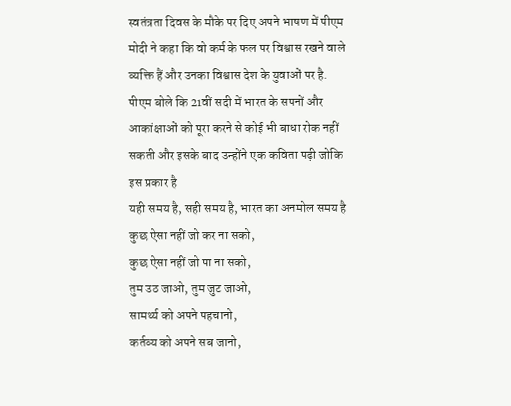स्वतंत्रता दिवस के मौके पर दिए अपने भाषण में पीएम मोदी ने कहा कि वो कर्म के फल पर विश्वास रखने वाले व्यक्ति हैं और उनका विश्वास देश के युवाओं पर है. पीएम बोले कि 21वीं सदी में भारत के सपनों और आकांक्षाओं को पूरा करने से कोई भी बाधा रोक नहीं सकती और इसके बाद उन्होंने एक कविता पढ़ी जोकि इस प्रकार है
यही समय है, सही समय है, भारत का अनमोल समय है
कुछ ऐसा नहीं जो कर ना सको,
कुछ ऐसा नहीं जो पा ना सको,
तुम उठ जाओ, तुम जुट जाओ,
सामर्थ्य को अपने पहचानो,
कर्तव्य को अपने सब जानो,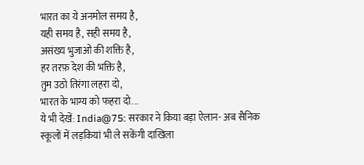भारत का ये अनमोल समय है,
यही समय है, सही समय है,
असंख्य भुजाओं की शक्ति है,
हर तरफ़ देश की भक्ति है,
तुम उठो तिरंगा लहरा दो,
भारत के भाग्य को फहरा दो...
ये भी देखें: India@75: सरकार ने किया बड़ा ऐलान- अब सैनिक स्कूलों में लड़कियां भी ले सकेंगी दाखिला